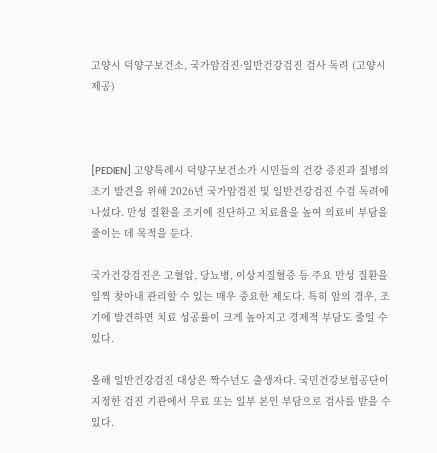고양시 덕양구보건소, 국가암검진·일반건강검진 검사 독려 (고양시 제공)



[PEDIEN] 고양특례시 덕양구보건소가 시민들의 건강 증진과 질병의 조기 발견을 위해 2026년 국가암검진 및 일반건강검진 수검 독려에 나섰다. 만성 질환을 조기에 진단하고 치료율을 높여 의료비 부담을 줄이는 데 목적을 둔다.

국가건강검진은 고혈압, 당뇨병, 이상지질혈증 등 주요 만성 질환을 일찍 찾아내 관리할 수 있는 매우 중요한 제도다. 특히 암의 경우, 조기에 발견하면 치료 성공률이 크게 높아지고 경제적 부담도 줄일 수 있다.

올해 일반건강검진 대상은 짝수년도 출생자다. 국민건강보험공단이 지정한 검진 기관에서 무료 또는 일부 본인 부담으로 검사를 받을 수 있다.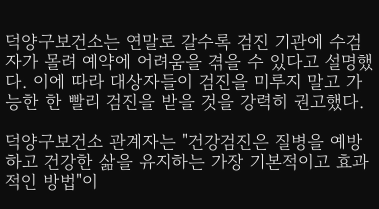덕양구보건소는 연말로 갈수록 검진 기관에 수검자가 몰려 예약에 어려움을 겪을 수 있다고 설명했다. 이에 따라 대상자들이 검진을 미루지 말고 가능한 한 빨리 검진을 받을 것을 강력히 권고했다.

덕양구보건소 관계자는 "건강검진은 질병을 예방하고 건강한 삶을 유지하는 가장 기본적이고 효과적인 방법"이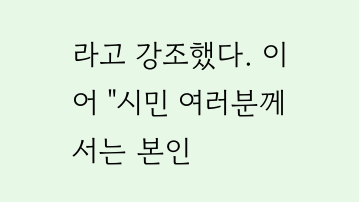라고 강조했다. 이어 "시민 여러분께서는 본인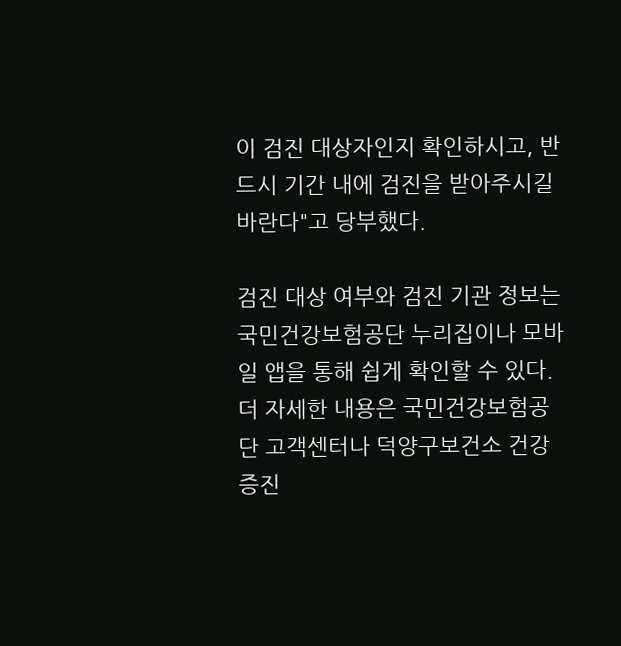이 검진 대상자인지 확인하시고, 반드시 기간 내에 검진을 받아주시길 바란다"고 당부했다.

검진 대상 여부와 검진 기관 정보는 국민건강보험공단 누리집이나 모바일 앱을 통해 쉽게 확인할 수 있다. 더 자세한 내용은 국민건강보험공단 고객센터나 덕양구보건소 건강증진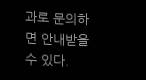과로 문의하면 안내받을 수 있다.